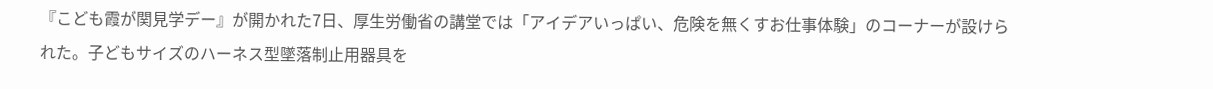『こども霞が関見学デー』が開かれた7日、厚生労働省の講堂では「アイデアいっぱい、危険を無くすお仕事体験」のコーナーが設けられた。子どもサイズのハーネス型墜落制止用器具を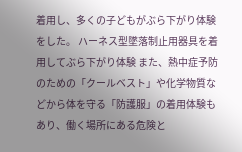着用し、多くの子どもがぶら下がり体験をした。 ハーネス型墜落制止用器具を着用してぶら下がり体験 また、熱中症予防のための「クールベスト」や化学物質などから体を守る「防護服」の着用体験もあり、働く場所にある危険と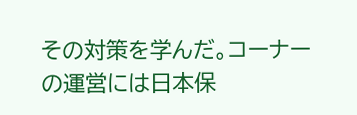その対策を学んだ。コーナーの運営には日本保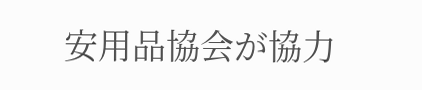安用品協会が協力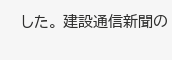した。 建設通信新聞の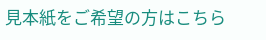見本紙をご希望の方はこちら